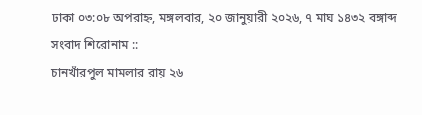ঢাকা ০৩:০৮ অপরাহ্ন, মঙ্গলবার, ২০ জানুয়ারী ২০২৬, ৭ মাঘ ১৪৩২ বঙ্গাব্দ
সংবাদ শিরোনাম ::
চানখাঁরপুল মামলার রায় ২৬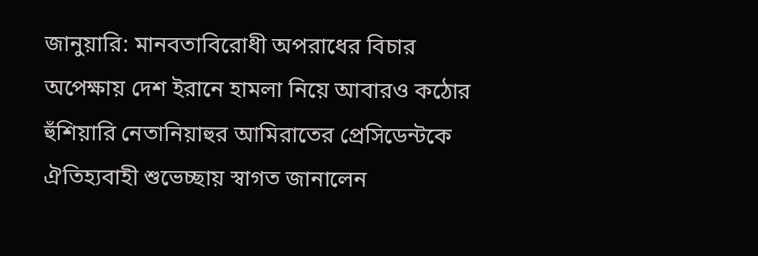জানুয়ারি: মানবতাবিরোধী অপরাধের বিচার অপেক্ষায় দেশ ইরানে হামলা নিয়ে আবারও কঠোর হুঁশিয়ারি নেতানিয়াহুর আমিরাতের প্রেসিডেন্টকে ঐতিহ্যবাহী শুভেচ্ছায় স্বাগত জানালেন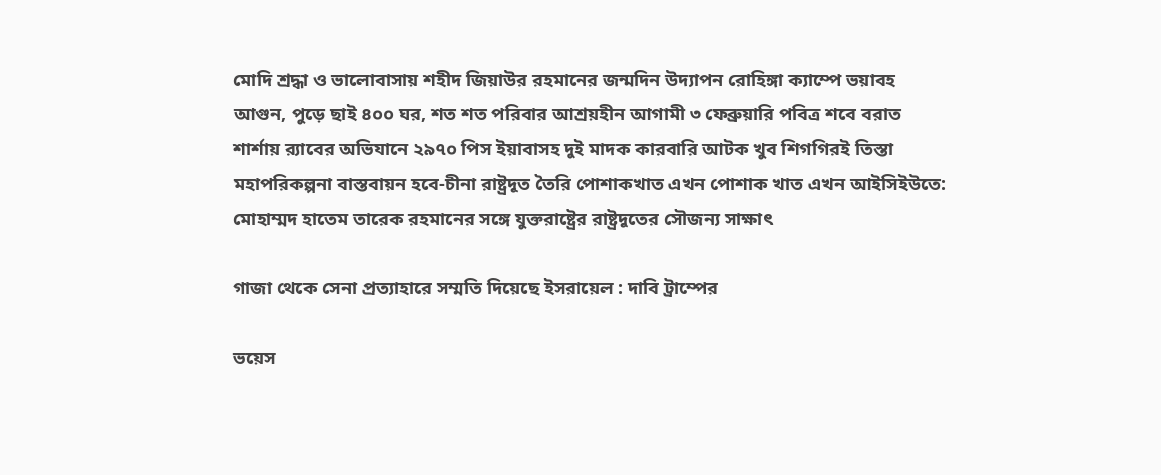মোদি শ্রদ্ধা ও ভালোবাসায় শহীদ জিয়াউর রহমানের জন্মদিন উদ্যাপন রোহিঙ্গা ক্যাম্পে ভয়াবহ আগুন, পুড়ে ছাই ৪০০ ঘর, শত শত পরিবার আশ্রয়হীন আগামী ৩ ফেব্রুয়ারি পবিত্র শবে বরাত শার্শায় র‌্যাবের অভিযানে ২৯৭০ পিস ইয়াবাসহ দুই মাদক কারবারি আটক খুব শিগগিরই তিস্তা মহাপরিকল্পনা বাস্তবায়ন হবে-চীনা রাষ্ট্রদূত তৈরি পোশাকখাত এখন পোশাক খাত এখন আইসিইউতে: মোহাম্মদ হাতেম তারেক রহমানের সঙ্গে যুক্তরাষ্ট্রের রাষ্ট্রদূতের সৌজন্য সাক্ষাৎ

গাজা থেকে সেনা প্রত্যাহারে সম্মতি দিয়েছে ইসরায়েল : দাবি ট্রাম্পের

ভয়েস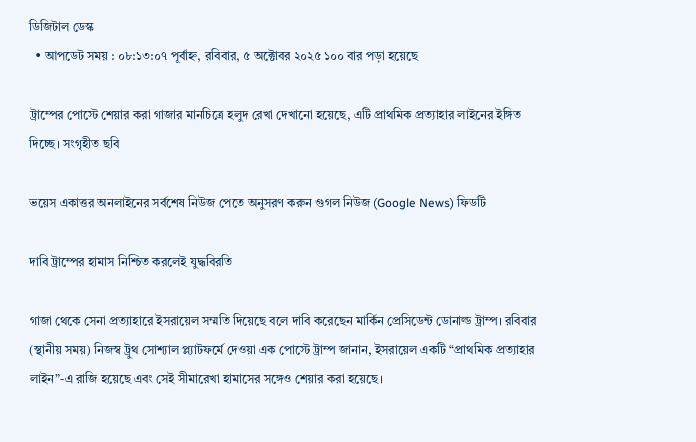ডিজিটাল ডেস্ক
  • আপডেট সময় : ০৮:১৩:০৭ পূর্বাহ্ন, রবিবার, ৫ অক্টোবর ২০২৫ ১০০ বার পড়া হয়েছে

ট্রাম্পের পোস্টে শেয়ার করা গাজার মানচিত্রে হলুদ রেখা দেখানো হয়েছে, এটি প্রাথমিক প্রত্যাহার লাইনের ইঙ্গিত দিচ্ছে। সংগৃহীত ছবি

ভয়েস একাত্তর অনলাইনের সর্বশেষ নিউজ পেতে অনুসরণ করুন গুগল নিউজ (Google News) ফিডটি

দাবি ট্রাম্পের হামাস নিশ্চিত করলেই যুদ্ধবিরতি

গাজা থেকে সেনা প্রত্যাহারে ইসরায়েল সম্মতি দিয়েছে বলে দাবি করেছেন মার্কিন প্রেসিডেন্ট ডোনাল্ড ট্রাম্প। রবিবার (স্থানীয় সময়) নিজস্ব ট্রুথ সোশ্যাল প্ল্যাটফর্মে দেওয়া এক পোস্টে ট্রাম্প জানান, ইসরায়েল একটি “প্রাথমিক প্রত্যাহার লাইন”-এ রাজি হয়েছে এবং সেই সীমারেখা হামাসের সঙ্গেও শেয়ার করা হয়েছে।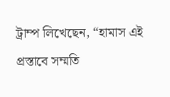ট্রাম্প লিখেছেন, “হামাস এই প্রস্তাবে সম্মতি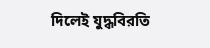দিলেই যুদ্ধবিরতি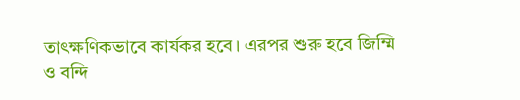তাৎক্ষণিকভাবে কার্যকর হবে। এরপর শুরু হবে জিম্মি ও বন্দি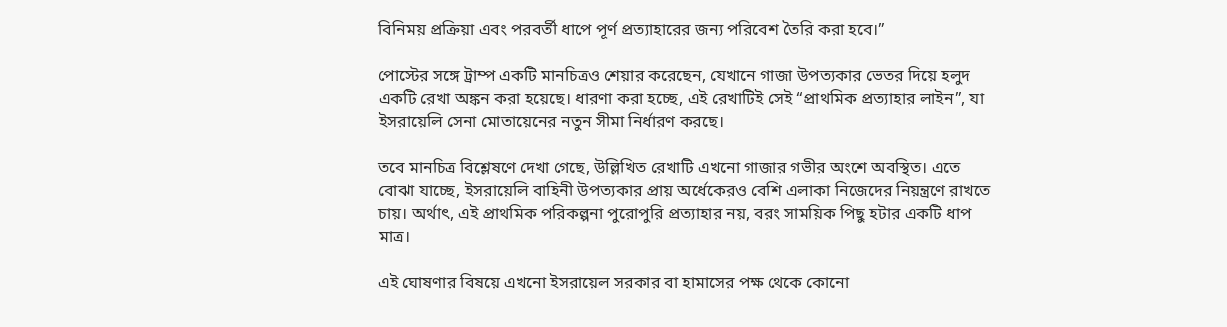বিনিময় প্রক্রিয়া এবং পরবর্তী ধাপে পূর্ণ প্রত্যাহারের জন্য পরিবেশ তৈরি করা হবে।”

পোস্টের সঙ্গে ট্রাম্প একটি মানচিত্রও শেয়ার করেছেন, যেখানে গাজা উপত্যকার ভেতর দিয়ে হলুদ একটি রেখা অঙ্কন করা হয়েছে। ধারণা করা হচ্ছে, এই রেখাটিই সেই “প্রাথমিক প্রত্যাহার লাইন”, যা ইসরায়েলি সেনা মোতায়েনের নতুন সীমা নির্ধারণ করছে।

তবে মানচিত্র বিশ্লেষণে দেখা গেছে, উল্লিখিত রেখাটি এখনো গাজার গভীর অংশে অবস্থিত। এতে বোঝা যাচ্ছে, ইসরায়েলি বাহিনী উপত্যকার প্রায় অর্ধেকেরও বেশি এলাকা নিজেদের নিয়ন্ত্রণে রাখতে চায়। অর্থাৎ, এই প্রাথমিক পরিকল্পনা পুরোপুরি প্রত্যাহার নয়, বরং সাময়িক পিছু হটার একটি ধাপ মাত্র।

এই ঘোষণার বিষয়ে এখনো ইসরায়েল সরকার বা হামাসের পক্ষ থেকে কোনো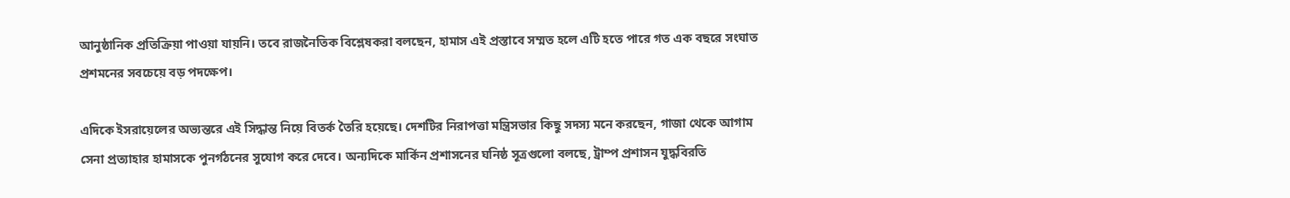আনুষ্ঠানিক প্রতিক্রিয়া পাওয়া যায়নি। তবে রাজনৈতিক বিশ্লেষকরা বলছেন, হামাস এই প্রস্তাবে সম্মত হলে এটি হতে পারে গত এক বছরে সংঘাত প্রশমনের সবচেয়ে বড় পদক্ষেপ।

এদিকে ইসরায়েলের অভ্যন্তরে এই সিদ্ধান্ত নিয়ে বিতর্ক তৈরি হয়েছে। দেশটির নিরাপত্তা মন্ত্রিসভার কিছু সদস্য মনে করছেন, গাজা থেকে আগাম সেনা প্রত্যাহার হামাসকে পুনর্গঠনের সুযোগ করে দেবে। অন্যদিকে মার্কিন প্রশাসনের ঘনিষ্ঠ সূত্রগুলো বলছে, ট্রাম্প প্রশাসন যুদ্ধবিরতি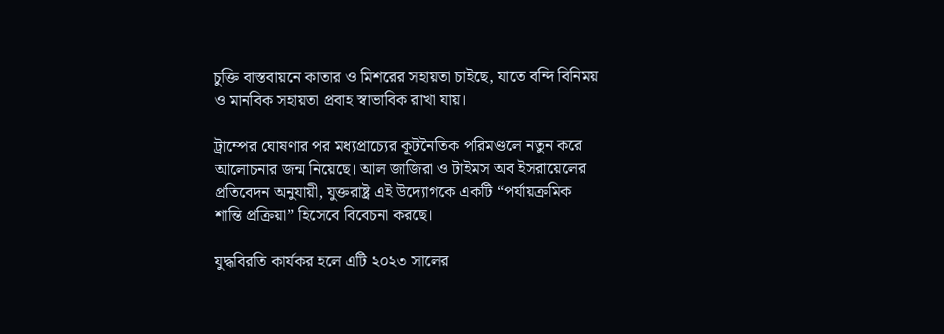চুক্তি বাস্তবায়নে কাতার ও মিশরের সহায়তা চাইছে, যাতে বন্দি বিনিময় ও মানবিক সহায়তা প্রবাহ স্বাভাবিক রাখা যায়।

ট্রাম্পের ঘোষণার পর মধ্যপ্রাচ্যের কূটনৈতিক পরিমণ্ডলে নতুন করে আলোচনার জন্ম নিয়েছে। আল জাজিরা ও টাইমস অব ইসরায়েলের প্রতিবেদন অনুযায়ী, যুক্তরাষ্ট্র এই উদ্যোগকে একটি “পর্যায়ক্রমিক শান্তি প্রক্রিয়া” হিসেবে বিবেচনা করছে।

যুদ্ধবিরতি কার্যকর হলে এটি ২০২৩ সালের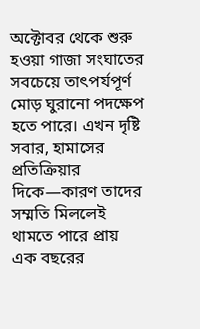অক্টোবর থেকে শুরু হওয়া গাজা সংঘাতের সবচেয়ে তাৎপর্যপূর্ণ মোড় ঘুরানো পদক্ষেপ হতে পারে। এখন দৃষ্টি সবার, হামাসের প্রতিক্রিয়ার দিকে—কারণ তাদের সম্মতি মিললেই থামতে পারে প্রায় এক বছরের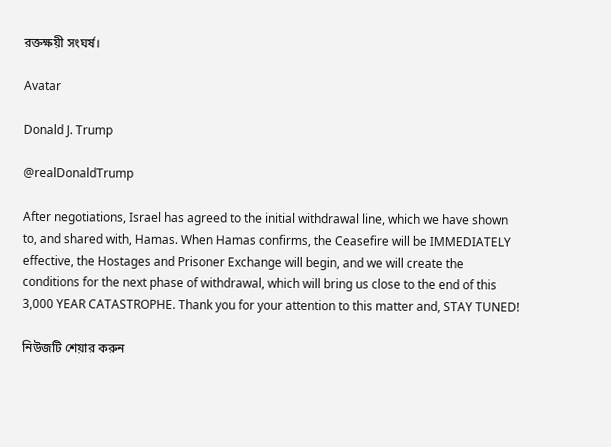রক্তক্ষয়ী সংঘর্ষ।

Avatar

Donald J. Trump

@realDonaldTrump

After negotiations, Israel has agreed to the initial withdrawal line, which we have shown to, and shared with, Hamas. When Hamas confirms, the Ceasefire will be IMMEDIATELY effective, the Hostages and Prisoner Exchange will begin, and we will create the conditions for the next phase of withdrawal, which will bring us close to the end of this 3,000 YEAR CATASTROPHE. Thank you for your attention to this matter and, STAY TUNED!

নিউজটি শেয়ার করুন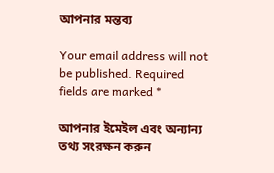আপনার মন্তব্য

Your email address will not be published. Required fields are marked *

আপনার ইমেইল এবং অন্যান্য তথ্য সংরক্ষন করুন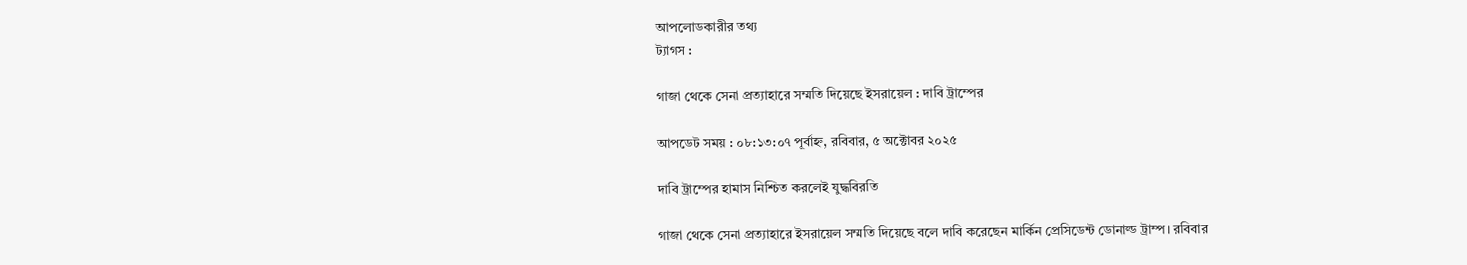আপলোডকারীর তথ্য
ট্যাগস :

গাজা থেকে সেনা প্রত্যাহারে সম্মতি দিয়েছে ইসরায়েল : দাবি ট্রাম্পের

আপডেট সময় : ০৮:১৩:০৭ পূর্বাহ্ন, রবিবার, ৫ অক্টোবর ২০২৫

দাবি ট্রাম্পের হামাস নিশ্চিত করলেই যুদ্ধবিরতি

গাজা থেকে সেনা প্রত্যাহারে ইসরায়েল সম্মতি দিয়েছে বলে দাবি করেছেন মার্কিন প্রেসিডেন্ট ডোনাল্ড ট্রাম্প। রবিবার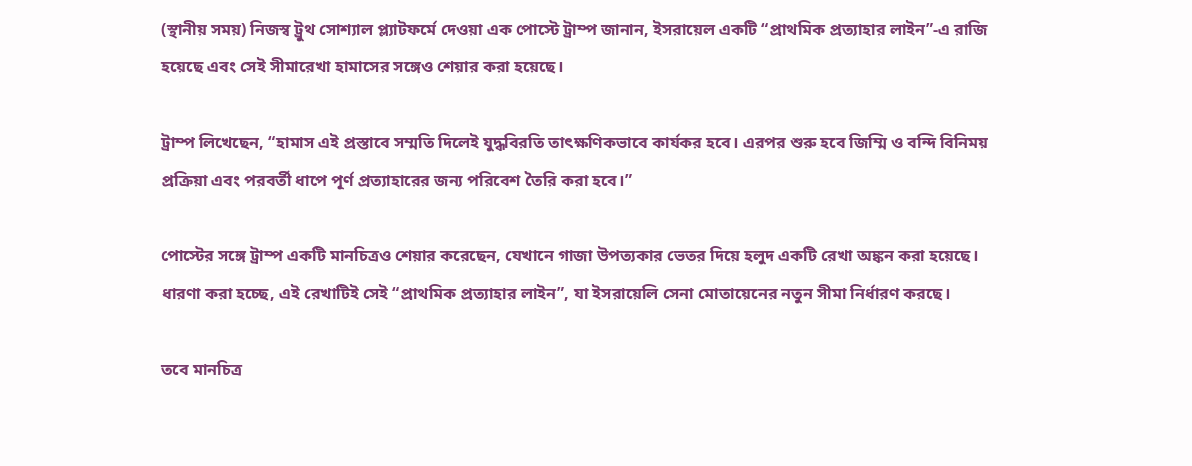(স্থানীয় সময়) নিজস্ব ট্রুথ সোশ্যাল প্ল্যাটফর্মে দেওয়া এক পোস্টে ট্রাম্প জানান, ইসরায়েল একটি “প্রাথমিক প্রত্যাহার লাইন”-এ রাজি হয়েছে এবং সেই সীমারেখা হামাসের সঙ্গেও শেয়ার করা হয়েছে।

ট্রাম্প লিখেছেন, “হামাস এই প্রস্তাবে সম্মতি দিলেই যুদ্ধবিরতি তাৎক্ষণিকভাবে কার্যকর হবে। এরপর শুরু হবে জিম্মি ও বন্দি বিনিময় প্রক্রিয়া এবং পরবর্তী ধাপে পূর্ণ প্রত্যাহারের জন্য পরিবেশ তৈরি করা হবে।”

পোস্টের সঙ্গে ট্রাম্প একটি মানচিত্রও শেয়ার করেছেন, যেখানে গাজা উপত্যকার ভেতর দিয়ে হলুদ একটি রেখা অঙ্কন করা হয়েছে। ধারণা করা হচ্ছে, এই রেখাটিই সেই “প্রাথমিক প্রত্যাহার লাইন”, যা ইসরায়েলি সেনা মোতায়েনের নতুন সীমা নির্ধারণ করছে।

তবে মানচিত্র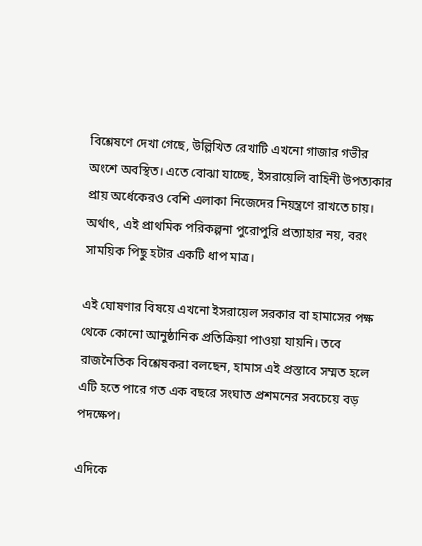বিশ্লেষণে দেখা গেছে, উল্লিখিত রেখাটি এখনো গাজার গভীর অংশে অবস্থিত। এতে বোঝা যাচ্ছে, ইসরায়েলি বাহিনী উপত্যকার প্রায় অর্ধেকেরও বেশি এলাকা নিজেদের নিয়ন্ত্রণে রাখতে চায়। অর্থাৎ, এই প্রাথমিক পরিকল্পনা পুরোপুরি প্রত্যাহার নয়, বরং সাময়িক পিছু হটার একটি ধাপ মাত্র।

এই ঘোষণার বিষয়ে এখনো ইসরায়েল সরকার বা হামাসের পক্ষ থেকে কোনো আনুষ্ঠানিক প্রতিক্রিয়া পাওয়া যায়নি। তবে রাজনৈতিক বিশ্লেষকরা বলছেন, হামাস এই প্রস্তাবে সম্মত হলে এটি হতে পারে গত এক বছরে সংঘাত প্রশমনের সবচেয়ে বড় পদক্ষেপ।

এদিকে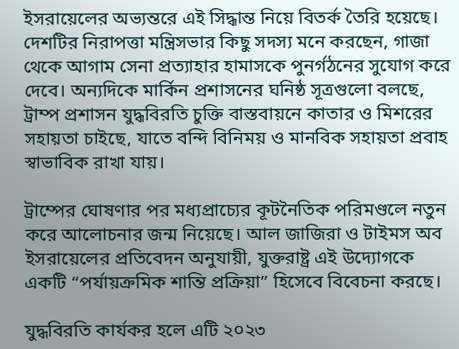ইসরায়েলের অভ্যন্তরে এই সিদ্ধান্ত নিয়ে বিতর্ক তৈরি হয়েছে। দেশটির নিরাপত্তা মন্ত্রিসভার কিছু সদস্য মনে করছেন, গাজা থেকে আগাম সেনা প্রত্যাহার হামাসকে পুনর্গঠনের সুযোগ করে দেবে। অন্যদিকে মার্কিন প্রশাসনের ঘনিষ্ঠ সূত্রগুলো বলছে, ট্রাম্প প্রশাসন যুদ্ধবিরতি চুক্তি বাস্তবায়নে কাতার ও মিশরের সহায়তা চাইছে, যাতে বন্দি বিনিময় ও মানবিক সহায়তা প্রবাহ স্বাভাবিক রাখা যায়।

ট্রাম্পের ঘোষণার পর মধ্যপ্রাচ্যের কূটনৈতিক পরিমণ্ডলে নতুন করে আলোচনার জন্ম নিয়েছে। আল জাজিরা ও টাইমস অব ইসরায়েলের প্রতিবেদন অনুযায়ী, যুক্তরাষ্ট্র এই উদ্যোগকে একটি “পর্যায়ক্রমিক শান্তি প্রক্রিয়া” হিসেবে বিবেচনা করছে।

যুদ্ধবিরতি কার্যকর হলে এটি ২০২৩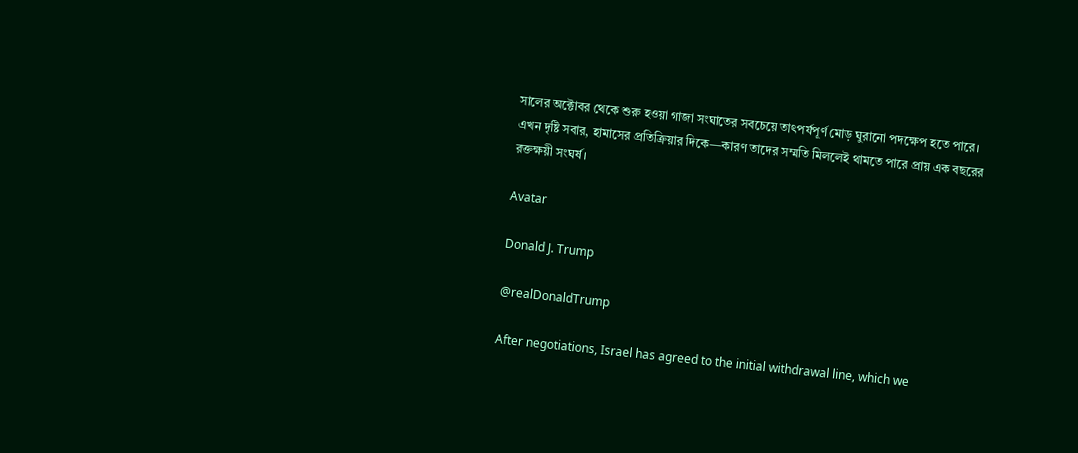সালের অক্টোবর থেকে শুরু হওয়া গাজা সংঘাতের সবচেয়ে তাৎপর্যপূর্ণ মোড় ঘুরানো পদক্ষেপ হতে পারে। এখন দৃষ্টি সবার, হামাসের প্রতিক্রিয়ার দিকে—কারণ তাদের সম্মতি মিললেই থামতে পারে প্রায় এক বছরের রক্তক্ষয়ী সংঘর্ষ।

Avatar

Donald J. Trump

@realDonaldTrump

After negotiations, Israel has agreed to the initial withdrawal line, which we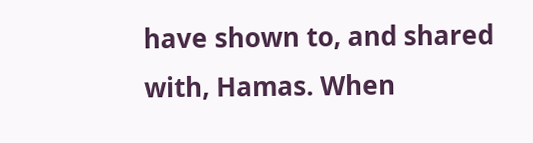have shown to, and shared with, Hamas. When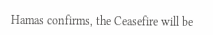Hamas confirms, the Ceasefire will be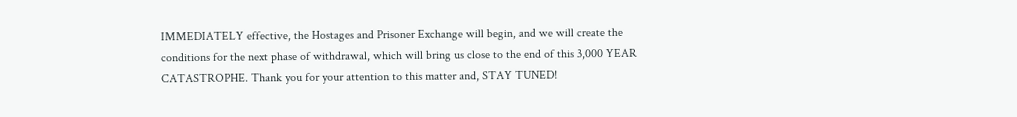IMMEDIATELY effective, the Hostages and Prisoner Exchange will begin, and we will create the conditions for the next phase of withdrawal, which will bring us close to the end of this 3,000 YEAR CATASTROPHE. Thank you for your attention to this matter and, STAY TUNED!